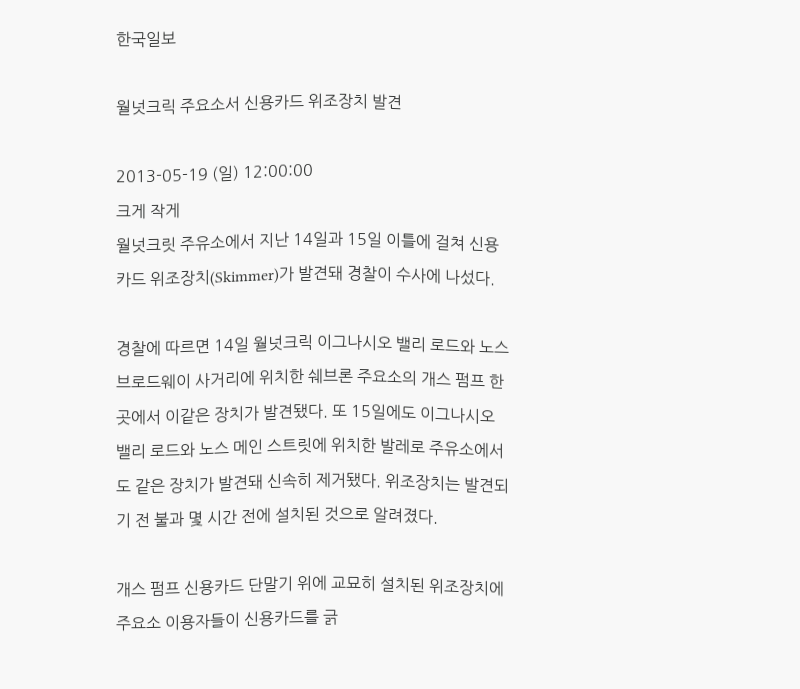한국일보

월넛크릭 주요소서 신용카드 위조장치 발견

2013-05-19 (일) 12:00:00
크게 작게
월넛크릿 주유소에서 지난 14일과 15일 이틀에 걸쳐 신용카드 위조장치(Skimmer)가 발견돼 경찰이 수사에 나섰다.

경찰에 따르면 14일 월넛크릭 이그나시오 밸리 로드와 노스 브로드웨이 사거리에 위치한 쉐브론 주요소의 개스 펌프 한곳에서 이같은 장치가 발견됐다. 또 15일에도 이그나시오 밸리 로드와 노스 메인 스트릿에 위치한 발레로 주유소에서도 같은 장치가 발견돼 신속히 제거됐다. 위조장치는 발견되기 전 불과 몇 시간 전에 설치된 것으로 알려졌다.

개스 펌프 신용카드 단말기 위에 교묘히 설치된 위조장치에 주요소 이용자들이 신용카드를 긁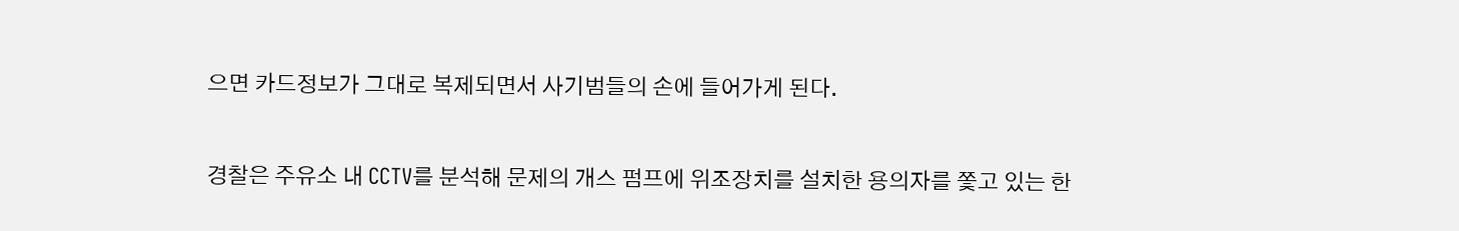으면 카드정보가 그대로 복제되면서 사기범들의 손에 들어가게 된다.


경찰은 주유소 내 CCTV를 분석해 문제의 개스 펌프에 위조장치를 설치한 용의자를 쫓고 있는 한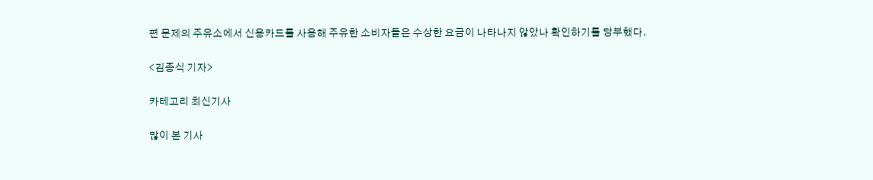편 문제의 주유소에서 신용카드를 사용해 주유한 소비자들은 수상한 요금이 나타나지 않았나 확인하기를 당부했다.

<김종식 기자>

카테고리 최신기사

많이 본 기사